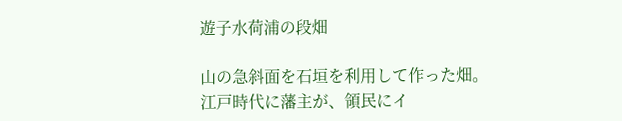遊子水荷浦の段畑

山の急斜面を石垣を利用して作った畑。
江戸時代に藩主が、領民にイ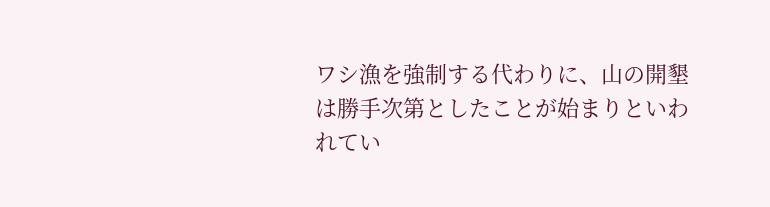ワシ漁を強制する代わりに、山の開墾は勝手次第としたことが始まりといわれてい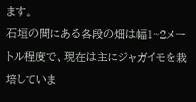ます。
石垣の間にある各段の畑は幅1~2メートル程度で、現在は主にジャガイモを栽培していま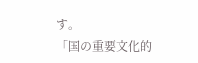す。
「国の重要文化的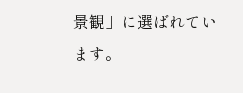景観」に選ばれています。